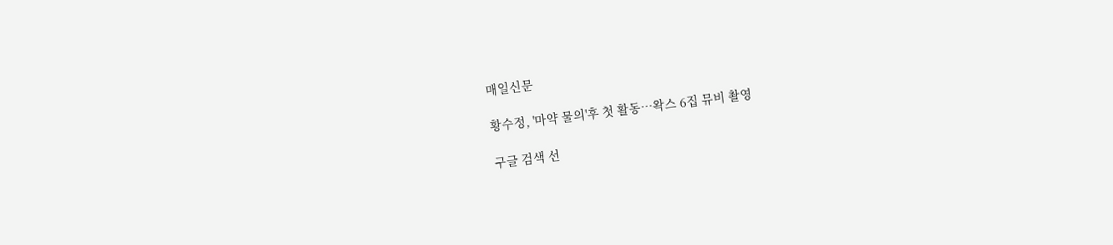매일신문

황수정, '마약 물의'후 첫 활동…왁스 6집 뮤비 촬영

구글 검색 선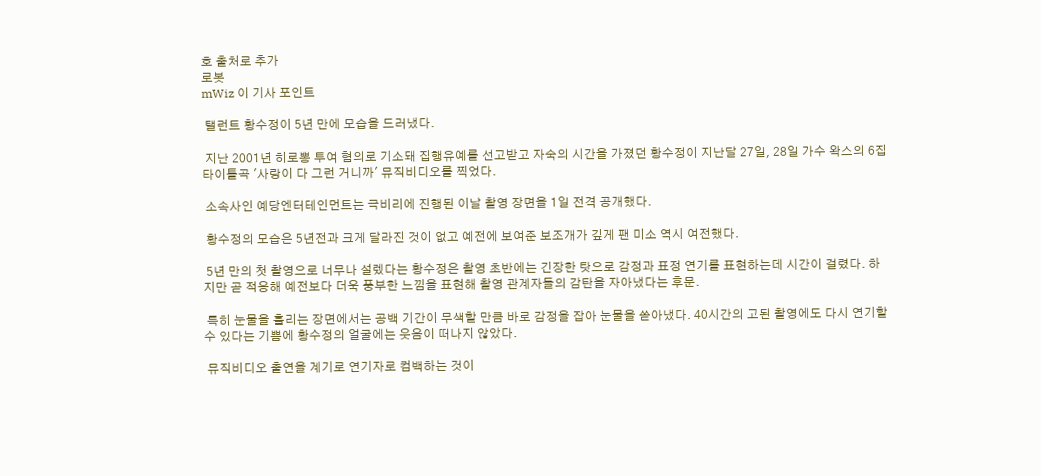호 출처로 추가
로봇
mWiz 이 기사 포인트

 탤런트 황수정이 5년 만에 모습을 드러냈다.

 지난 2001년 히로뽕 투여 혐의로 기소돼 집행유예를 선고받고 자숙의 시간을 가졌던 황수정이 지난달 27일, 28일 가수 왁스의 6집 타이틀곡 '사랑이 다 그런 거니까' 뮤직비디오를 찍었다.

 소속사인 예당엔터테인먼트는 극비리에 진행된 이날 촬영 장면을 1일 전격 공개했다.

 황수정의 모습은 5년전과 크게 달라진 것이 없고 예전에 보여준 보조개가 깊게 팬 미소 역시 여전했다.

 5년 만의 첫 촬영으로 너무나 설렜다는 황수정은 촬영 초반에는 긴장한 탓으로 감정과 표정 연기를 표현하는데 시간이 걸렸다. 하지만 곧 적응해 예전보다 더욱 풍부한 느낌을 표현해 촬영 관계자들의 감탄을 자아냈다는 후문.

 특히 눈물을 흘리는 장면에서는 공백 기간이 무색할 만큼 바로 감정을 잡아 눈물을 쏟아냈다. 40시간의 고된 촬영에도 다시 연기할 수 있다는 기쁨에 황수정의 얼굴에는 웃음이 떠나지 않았다.

 뮤직비디오 출연을 계기로 연기자로 컴백하는 것이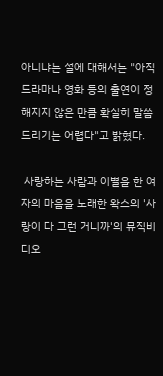아니냐는 설에 대해서는 "아직 드라마나 영화 등의 출연이 정해지지 않은 만큼 확실히 말씀드리기는 어렵다"고 밝혔다.

 사랑하는 사람과 이별을 한 여자의 마음을 노래한 왁스의 '사랑이 다 그런 거니까'의 뮤직비디오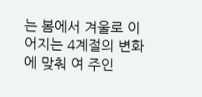는 봄에서 겨울로 이어지는 4계절의 변화에 맞춰 여 주인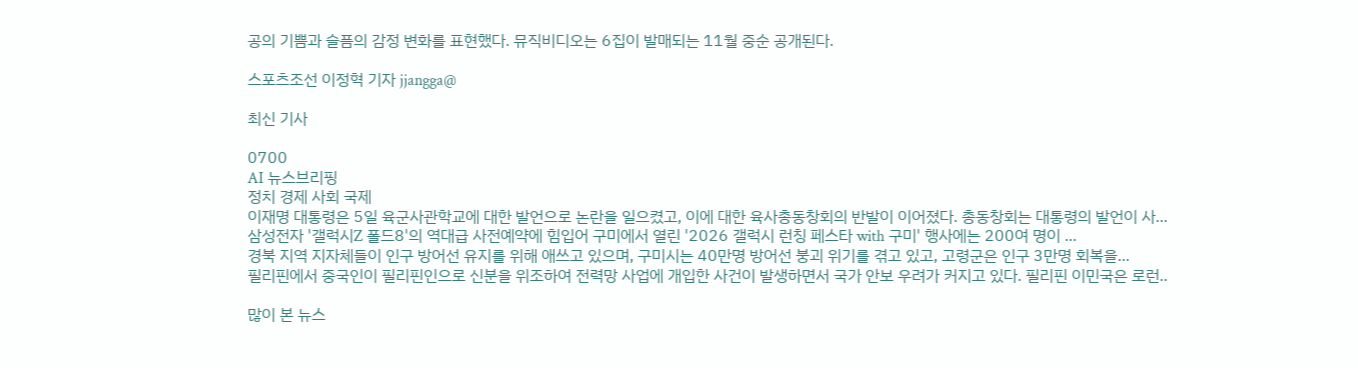공의 기쁨과 슬픔의 감정 변화를 표현했다. 뮤직비디오는 6집이 발매되는 11월 중순 공개된다.

스포츠조선 이정혁 기자 jjangga@

최신 기사

0700
AI 뉴스브리핑
정치 경제 사회 국제
이재명 대통령은 5일 육군사관학교에 대한 발언으로 논란을 일으켰고, 이에 대한 육사총동창회의 반발이 이어졌다. 총동창회는 대통령의 발언이 사...
삼성전자 '갤럭시Z 폴드8'의 역대급 사전예약에 힘입어 구미에서 열린 '2026 갤럭시 런칭 페스타 with 구미' 행사에는 200여 명이 ...
경북 지역 지자체들이 인구 방어선 유지를 위해 애쓰고 있으며, 구미시는 40만명 방어선 붕괴 위기를 겪고 있고, 고령군은 인구 3만명 회복을...
필리핀에서 중국인이 필리핀인으로 신분을 위조하여 전력망 사업에 개입한 사건이 발생하면서 국가 안보 우려가 커지고 있다. 필리핀 이민국은 로런..

많이 본 뉴스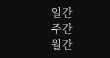일간
주간
월간